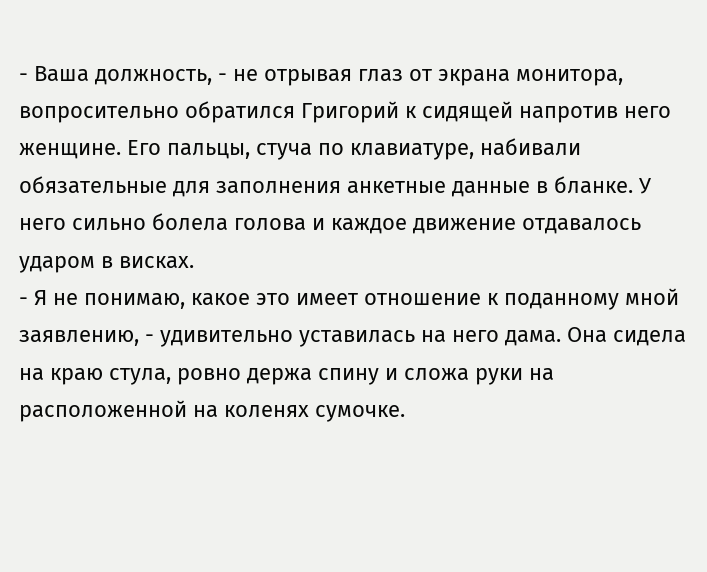- Ваша должность, - не отрывая глаз от экрана монитора, вопросительно обратился Григорий к сидящей напротив него женщине. Его пальцы, стуча по клавиатуре, набивали обязательные для заполнения анкетные данные в бланке. У него сильно болела голова и каждое движение отдавалось ударом в висках.
- Я не понимаю, какое это имеет отношение к поданному мной заявлению, - удивительно уставилась на него дама. Она сидела на краю стула, ровно держа спину и сложа руки на расположенной на коленях сумочке.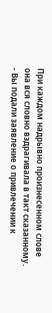При каждом надрывно произнесенном слове она вся словно вздрагивала в такт сказанному.
- Вы подали заявление о привлечении к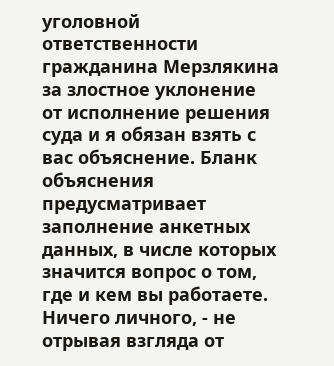уголовной ответственности гражданина Мерзлякина за злостное уклонение от исполнение решения суда и я обязан взять с вас объяснение. Бланк объяснения предусматривает заполнение анкетных данных, в числе которых значится вопрос о том, где и кем вы работаете. Ничего личного, - не отрывая взгляда от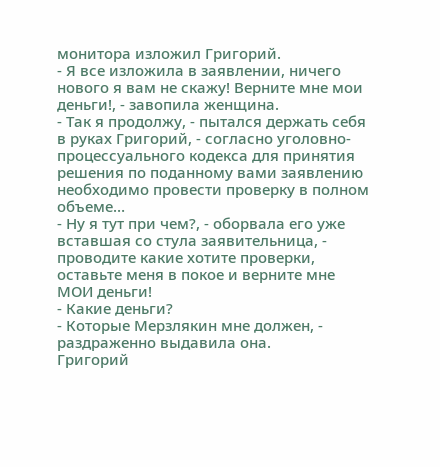монитора изложил Григорий.
- Я все изложила в заявлении, ничего нового я вам не скажу! Верните мне мои деньги!, - завопила женщина.
- Так я продолжу, - пытался держать себя в руках Григорий, - согласно уголовно-процессуального кодекса для принятия решения по поданному вами заявлению необходимо провести проверку в полном объеме…
- Ну я тут при чем?, - оборвала его уже вставшая со стула заявительница, - проводите какие хотите проверки, оставьте меня в покое и верните мне МОИ деньги!
- Какие деньги?
- Которые Мерзлякин мне должен, - раздраженно выдавила она.
Григорий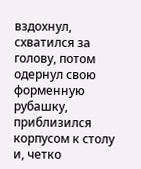вздохнул, схватился за голову, потом одернул свою форменную рубашку, приблизился корпусом к столу и, четко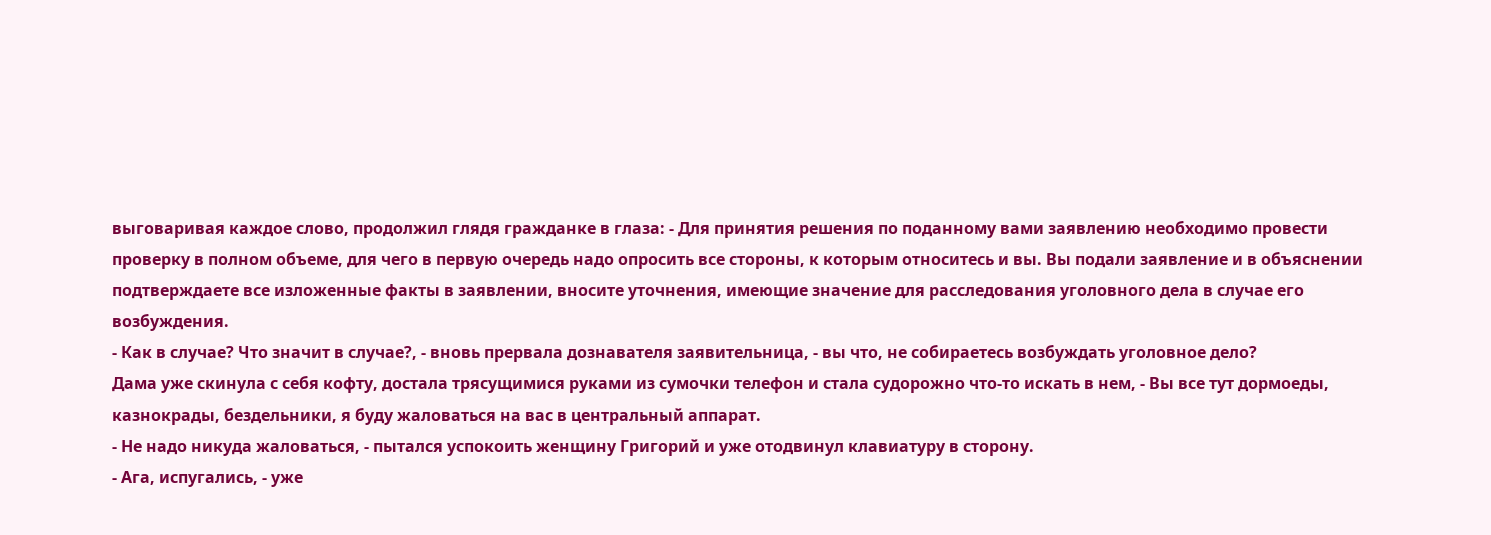выговаривая каждое слово, продолжил глядя гражданке в глаза: - Для принятия решения по поданному вами заявлению необходимо провести проверку в полном объеме, для чего в первую очередь надо опросить все стороны, к которым относитесь и вы. Вы подали заявление и в объяснении подтверждаете все изложенные факты в заявлении, вносите уточнения, имеющие значение для расследования уголовного дела в случае его возбуждения.
- Как в случае? Что значит в случае?, - вновь прервала дознавателя заявительница, - вы что, не собираетесь возбуждать уголовное дело?
Дама уже скинула с себя кофту, достала трясущимися руками из сумочки телефон и стала судорожно что-то искать в нем, - Вы все тут дормоеды, казнокрады, бездельники, я буду жаловаться на вас в центральный аппарат.
- Не надо никуда жаловаться, - пытался успокоить женщину Григорий и уже отодвинул клавиатуру в сторону.
- Ага, испугались, - уже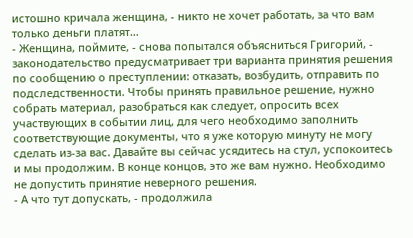истошно кричала женщина, - никто не хочет работать, за что вам только деньги платят…
- Женщина, поймите, - снова попытался объясниться Григорий, - законодательство предусматривает три варианта принятия решения по сообщению о преступлении: отказать, возбудить, отправить по подследственности. Чтобы принять правильное решение, нужно собрать материал, разобраться как следует, опросить всех участвующих в событии лиц, для чего необходимо заполнить соответствующие документы, что я уже которую минуту не могу сделать из-за вас. Давайте вы сейчас усядитесь на стул, успокоитесь и мы продолжим. В конце концов, это же вам нужно. Необходимо не допустить принятие неверного решения.
- А что тут допускать, - продолжила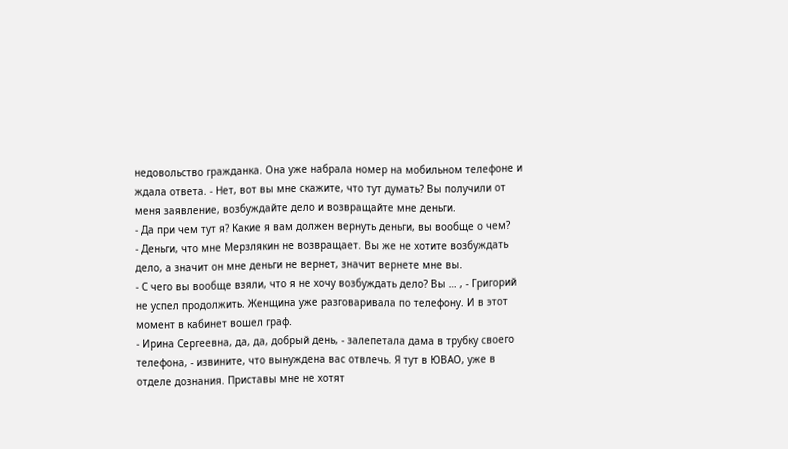недовольство гражданка. Она уже набрала номер на мобильном телефоне и ждала ответа. - Нет, вот вы мне скажите, что тут думать? Вы получили от меня заявление, возбуждайте дело и возвращайте мне деньги.
- Да при чем тут я? Какие я вам должен вернуть деньги, вы вообще о чем?
- Деньги, что мне Мерзлякин не возвращает. Вы же не хотите возбуждать дело, а значит он мне деньги не вернет, значит вернете мне вы.
- С чего вы вообще взяли, что я не хочу возбуждать дело? Вы … , - Григорий не успел продолжить. Женщина уже разговаривала по телефону. И в этот момент в кабинет вошел граф.
- Ирина Сергеевна, да, да, добрый день, - залепетала дама в трубку своего телефона, - извините, что вынуждена вас отвлечь. Я тут в ЮВАО, уже в отделе дознания. Приставы мне не хотят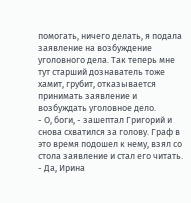помогать, ничего делать, я подала заявление на возбуждение уголовного дела. Так теперь мне тут старший дознаватель тоже хамит, грубит, отказывается принимать заявление и возбуждать уголовное дело.
- О, боги, - зашептал Григорий и снова схватился за голову. Граф в это время подошел к нему, взял со стола заявление и стал его читать.
- Да, Ирина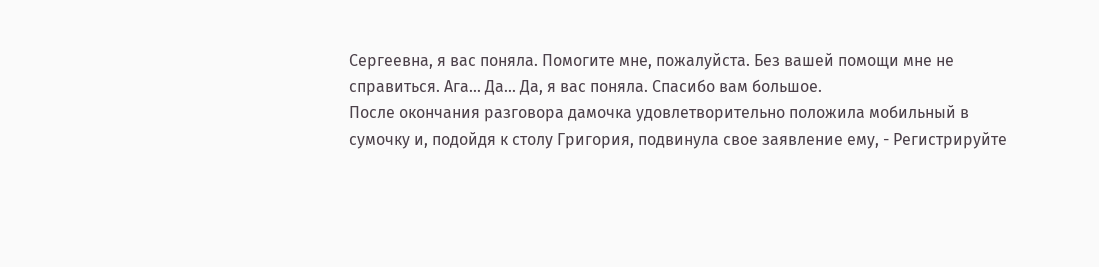Сергеевна, я вас поняла. Помогите мне, пожалуйста. Без вашей помощи мне не справиться. Ага... Да... Да, я вас поняла. Спасибо вам большое.
После окончания разговора дамочка удовлетворительно положила мобильный в сумочку и, подойдя к столу Григория, подвинула свое заявление ему, - Регистрируйте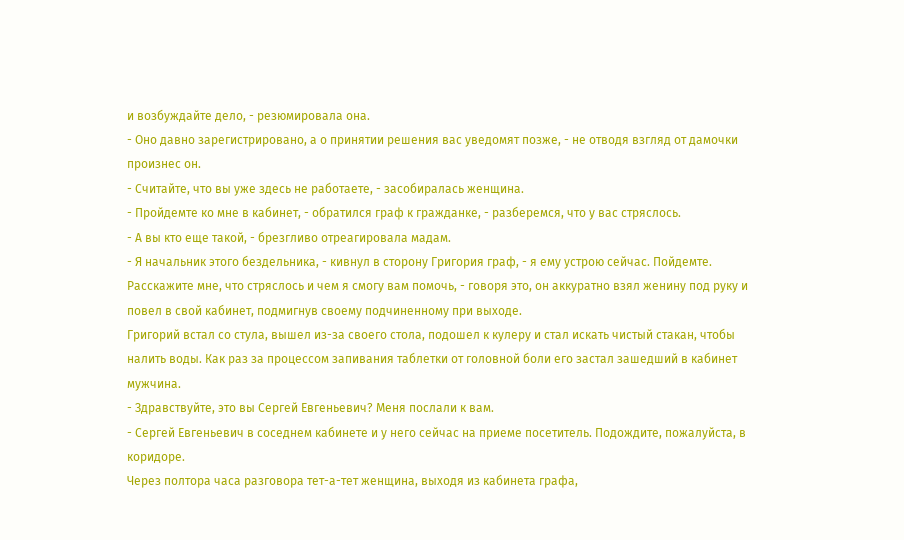и возбуждайте дело, - резюмировала она.
- Оно давно зарегистрировано, а о принятии решения вас уведомят позже, - не отводя взгляд от дамочки произнес он.
- Считайте, что вы уже здесь не работаете, - засобиралась женщина.
- Пройдемте ко мне в кабинет, - обратился граф к гражданке, - разберемся, что у вас стряслось.
- А вы кто еще такой, - брезгливо отреагировала мадам.
- Я начальник этого бездельника, - кивнул в сторону Григория граф, - я ему устрою сейчас. Пойдемте. Расскажите мне, что стряслось и чем я смогу вам помочь, - говоря это, он аккуратно взял женину под руку и повел в свой кабинет, подмигнув своему подчиненному при выходе.
Григорий встал со стула, вышел из-за своего стола, подошел к кулеру и стал искать чистый стакан, чтобы налить воды. Как раз за процессом запивания таблетки от головной боли его застал зашедший в кабинет мужчина.
- Здравствуйте, это вы Сергей Евгеньевич? Меня послали к вам.
- Сергей Евгеньевич в соседнем кабинете и у него сейчас на приеме посетитель. Подождите, пожалуйста, в коридоре.
Через полтора часа разговора тет-а-тет женщина, выходя из кабинета графа,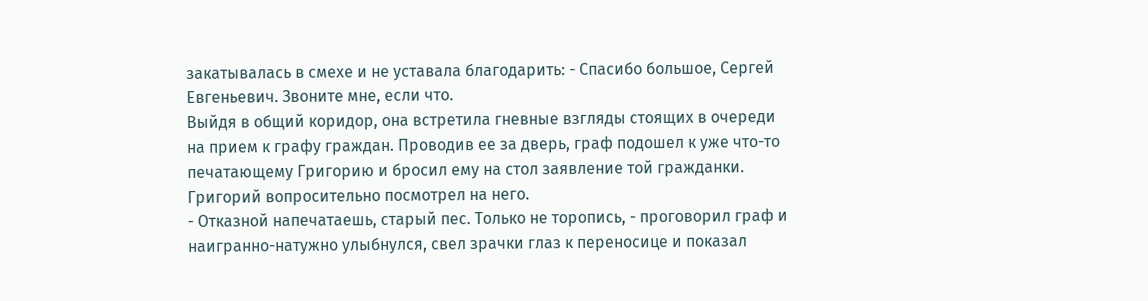закатывалась в смехе и не уставала благодарить: - Спасибо большое, Сергей Евгеньевич. Звоните мне, если что.
Выйдя в общий коридор, она встретила гневные взгляды стоящих в очереди на прием к графу граждан. Проводив ее за дверь, граф подошел к уже что-то печатающему Григорию и бросил ему на стол заявление той гражданки. Григорий вопросительно посмотрел на него.
- Отказной напечатаешь, старый пес. Только не торопись, - проговорил граф и наигранно-натужно улыбнулся, свел зрачки глаз к переносице и показал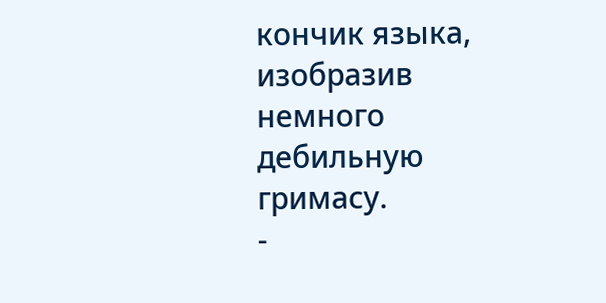кончик языка, изобразив немного дебильную гримасу.
-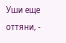Уши еще оттяни, -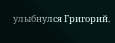улыбнулся Григорий.